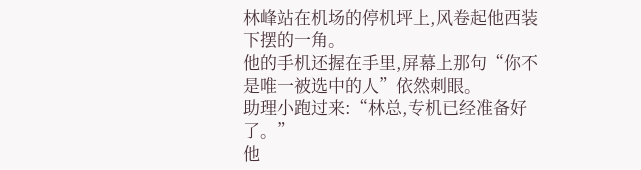林峰站在机场的停机坪上,风卷起他西装下摆的一角。
他的手机还握在手里,屏幕上那句“你不是唯一被选中的人”依然刺眼。
助理小跑过来:“林总,专机已经准备好了。”
他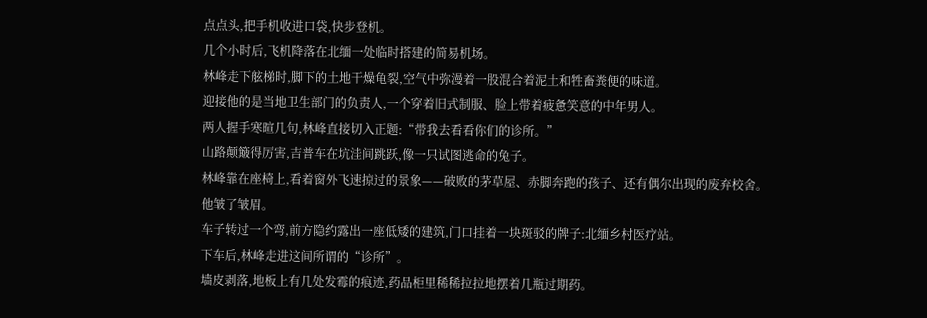点点头,把手机收进口袋,快步登机。
几个小时后,飞机降落在北缅一处临时搭建的简易机场。
林峰走下舷梯时,脚下的土地干燥龟裂,空气中弥漫着一股混合着泥土和牲畜粪便的味道。
迎接他的是当地卫生部门的负责人,一个穿着旧式制服、脸上带着疲惫笑意的中年男人。
两人握手寒暄几句,林峰直接切入正题:“带我去看看你们的诊所。”
山路颠簸得厉害,吉普车在坑洼间跳跃,像一只试图逃命的兔子。
林峰靠在座椅上,看着窗外飞速掠过的景象——破败的茅草屋、赤脚奔跑的孩子、还有偶尔出现的废弃校舍。
他皱了皱眉。
车子转过一个弯,前方隐约露出一座低矮的建筑,门口挂着一块斑驳的牌子:北缅乡村医疗站。
下车后,林峰走进这间所谓的“诊所”。
墙皮剥落,地板上有几处发霉的痕迹,药品柜里稀稀拉拉地摆着几瓶过期药。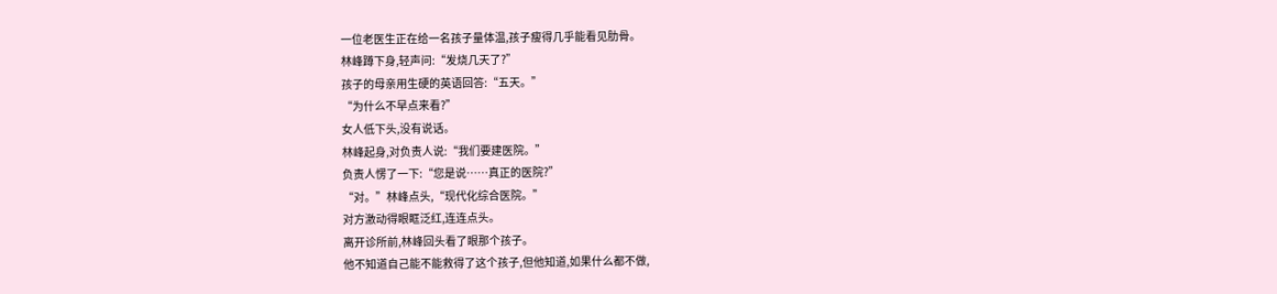一位老医生正在给一名孩子量体温,孩子瘦得几乎能看见肋骨。
林峰蹲下身,轻声问:“发烧几天了?”
孩子的母亲用生硬的英语回答:“五天。”
“为什么不早点来看?”
女人低下头,没有说话。
林峰起身,对负责人说:“我们要建医院。”
负责人愣了一下:“您是说……真正的医院?”
“对。”林峰点头,“现代化综合医院。”
对方激动得眼眶泛红,连连点头。
离开诊所前,林峰回头看了眼那个孩子。
他不知道自己能不能救得了这个孩子,但他知道,如果什么都不做,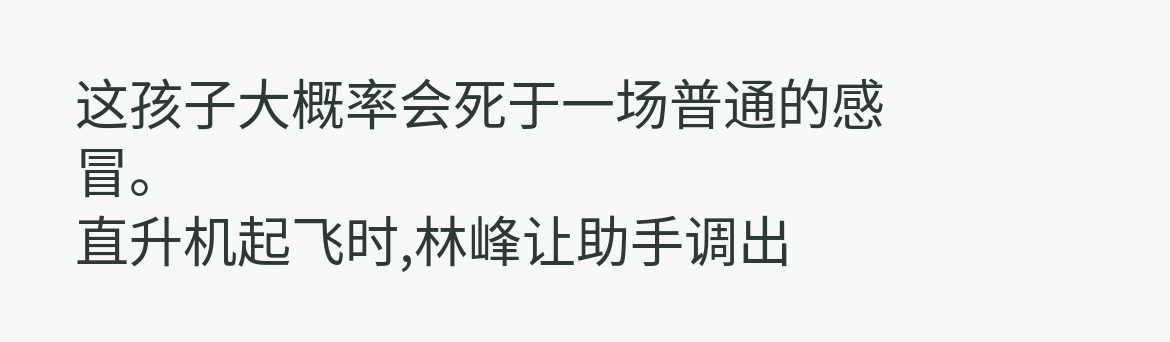这孩子大概率会死于一场普通的感冒。
直升机起飞时,林峰让助手调出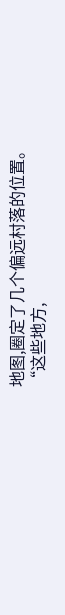地图,圈定了几个偏远村落的位置。
“这些地方,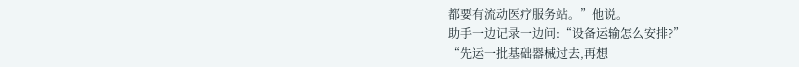都要有流动医疗服务站。”他说。
助手一边记录一边问:“设备运输怎么安排?”
“先运一批基础器械过去,再想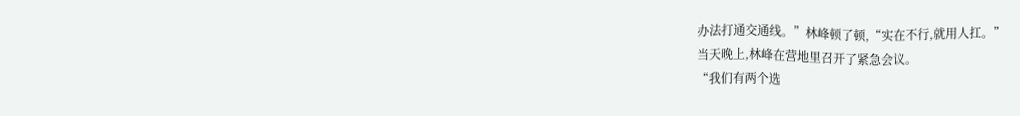办法打通交通线。”林峰顿了顿,“实在不行,就用人扛。”
当天晚上,林峰在营地里召开了紧急会议。
“我们有两个选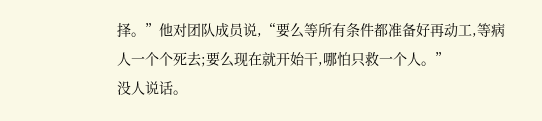择。”他对团队成员说,“要么等所有条件都准备好再动工,等病人一个个死去;要么现在就开始干,哪怕只救一个人。”
没人说话。